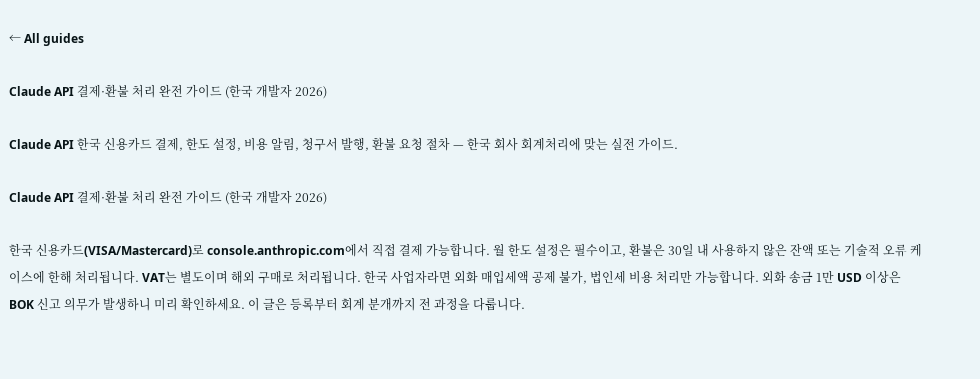← All guides

Claude API 결제·환불 처리 완전 가이드 (한국 개발자 2026)

Claude API 한국 신용카드 결제, 한도 설정, 비용 알림, 청구서 발행, 환불 요청 절차 — 한국 회사 회계처리에 맞는 실전 가이드.

Claude API 결제·환불 처리 완전 가이드 (한국 개발자 2026)

한국 신용카드(VISA/Mastercard)로 console.anthropic.com에서 직접 결제 가능합니다. 월 한도 설정은 필수이고, 환불은 30일 내 사용하지 않은 잔액 또는 기술적 오류 케이스에 한해 처리됩니다. VAT는 별도이며 해외 구매로 처리됩니다. 한국 사업자라면 외화 매입세액 공제 불가, 법인세 비용 처리만 가능합니다. 외화 송금 1만 USD 이상은 BOK 신고 의무가 발생하니 미리 확인하세요. 이 글은 등록부터 회계 분개까지 전 과정을 다룹니다.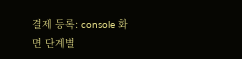결제 등록: console 화면 단계별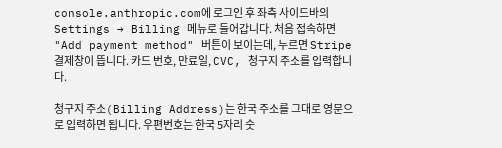console.anthropic.com에 로그인 후 좌측 사이드바의 Settings → Billing 메뉴로 들어갑니다. 처음 접속하면 "Add payment method" 버튼이 보이는데, 누르면 Stripe 결제창이 뜹니다. 카드 번호, 만료일, CVC, 청구지 주소를 입력합니다.

청구지 주소(Billing Address)는 한국 주소를 그대로 영문으로 입력하면 됩니다. 우편번호는 한국 5자리 숫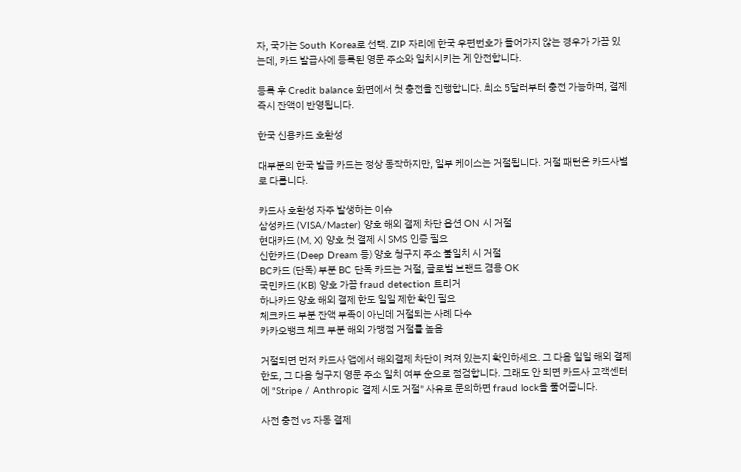자, 국가는 South Korea로 선택. ZIP 자리에 한국 우편번호가 들어가지 않는 경우가 가끔 있는데, 카드 발급사에 등록된 영문 주소와 일치시키는 게 안전합니다.

등록 후 Credit balance 화면에서 첫 충전을 진행합니다. 최소 5달러부터 충전 가능하며, 결제 즉시 잔액이 반영됩니다.

한국 신용카드 호환성

대부분의 한국 발급 카드는 정상 동작하지만, 일부 케이스는 거절됩니다. 거절 패턴은 카드사별로 다릅니다.

카드사 호환성 자주 발생하는 이슈
삼성카드 (VISA/Master) 양호 해외 결제 차단 옵션 ON 시 거절
현대카드 (M, X) 양호 첫 결제 시 SMS 인증 필요
신한카드 (Deep Dream 등) 양호 청구지 주소 불일치 시 거절
BC카드 (단독) 부분 BC 단독 카드는 거절, 글로벌 브랜드 겸용 OK
국민카드 (KB) 양호 가끔 fraud detection 트리거
하나카드 양호 해외 결제 한도 일일 제한 확인 필요
체크카드 부분 잔액 부족이 아닌데 거절되는 사례 다수
카카오뱅크 체크 부분 해외 가맹점 거절률 높음

거절되면 먼저 카드사 앱에서 해외결제 차단이 켜져 있는지 확인하세요. 그 다음 일일 해외 결제 한도, 그 다음 청구지 영문 주소 일치 여부 순으로 점검합니다. 그래도 안 되면 카드사 고객센터에 "Stripe / Anthropic 결제 시도 거절" 사유로 문의하면 fraud lock을 풀어줍니다.

사전 충전 vs 자동 결제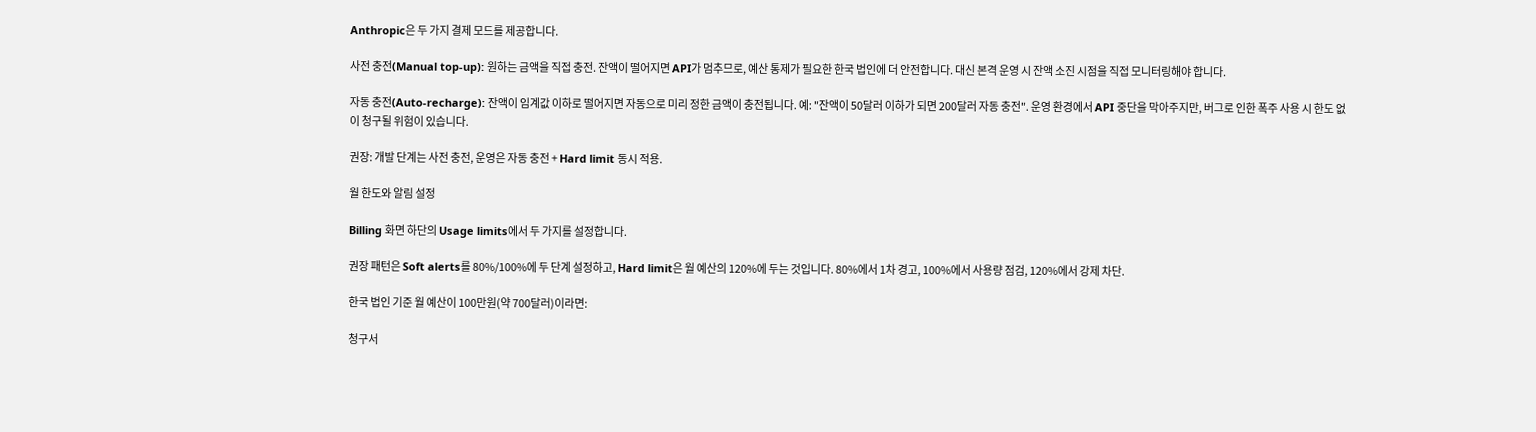Anthropic은 두 가지 결제 모드를 제공합니다.

사전 충전(Manual top-up): 원하는 금액을 직접 충전. 잔액이 떨어지면 API가 멈추므로, 예산 통제가 필요한 한국 법인에 더 안전합니다. 대신 본격 운영 시 잔액 소진 시점을 직접 모니터링해야 합니다.

자동 충전(Auto-recharge): 잔액이 임계값 이하로 떨어지면 자동으로 미리 정한 금액이 충전됩니다. 예: "잔액이 50달러 이하가 되면 200달러 자동 충전". 운영 환경에서 API 중단을 막아주지만, 버그로 인한 폭주 사용 시 한도 없이 청구될 위험이 있습니다.

권장: 개발 단계는 사전 충전, 운영은 자동 충전 + Hard limit 동시 적용.

월 한도와 알림 설정

Billing 화면 하단의 Usage limits에서 두 가지를 설정합니다.

권장 패턴은 Soft alerts를 80%/100%에 두 단계 설정하고, Hard limit은 월 예산의 120%에 두는 것입니다. 80%에서 1차 경고, 100%에서 사용량 점검, 120%에서 강제 차단.

한국 법인 기준 월 예산이 100만원(약 700달러)이라면:

청구서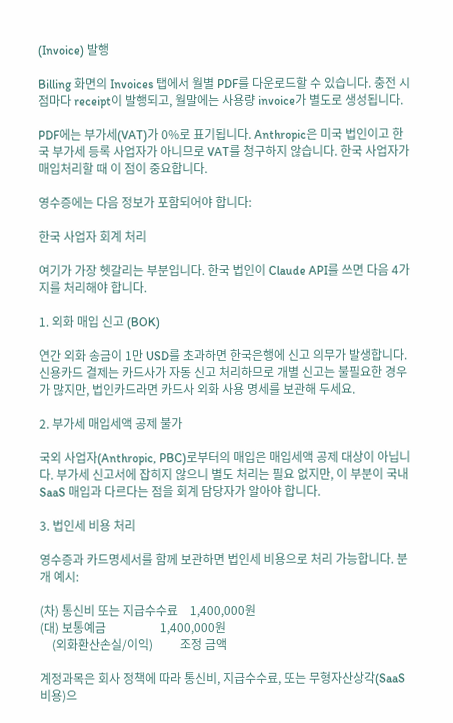(Invoice) 발행

Billing 화면의 Invoices 탭에서 월별 PDF를 다운로드할 수 있습니다. 충전 시점마다 receipt이 발행되고, 월말에는 사용량 invoice가 별도로 생성됩니다.

PDF에는 부가세(VAT)가 0%로 표기됩니다. Anthropic은 미국 법인이고 한국 부가세 등록 사업자가 아니므로 VAT를 청구하지 않습니다. 한국 사업자가 매입처리할 때 이 점이 중요합니다.

영수증에는 다음 정보가 포함되어야 합니다:

한국 사업자 회계 처리

여기가 가장 헷갈리는 부분입니다. 한국 법인이 Claude API를 쓰면 다음 4가지를 처리해야 합니다.

1. 외화 매입 신고 (BOK)

연간 외화 송금이 1만 USD를 초과하면 한국은행에 신고 의무가 발생합니다. 신용카드 결제는 카드사가 자동 신고 처리하므로 개별 신고는 불필요한 경우가 많지만, 법인카드라면 카드사 외화 사용 명세를 보관해 두세요.

2. 부가세 매입세액 공제 불가

국외 사업자(Anthropic, PBC)로부터의 매입은 매입세액 공제 대상이 아닙니다. 부가세 신고서에 잡히지 않으니 별도 처리는 필요 없지만, 이 부분이 국내 SaaS 매입과 다르다는 점을 회계 담당자가 알아야 합니다.

3. 법인세 비용 처리

영수증과 카드명세서를 함께 보관하면 법인세 비용으로 처리 가능합니다. 분개 예시:

(차) 통신비 또는 지급수수료    1,400,000원
(대) 보통예금                  1,400,000원
    (외화환산손실/이익)         조정 금액

계정과목은 회사 정책에 따라 통신비, 지급수수료, 또는 무형자산상각(SaaS 비용)으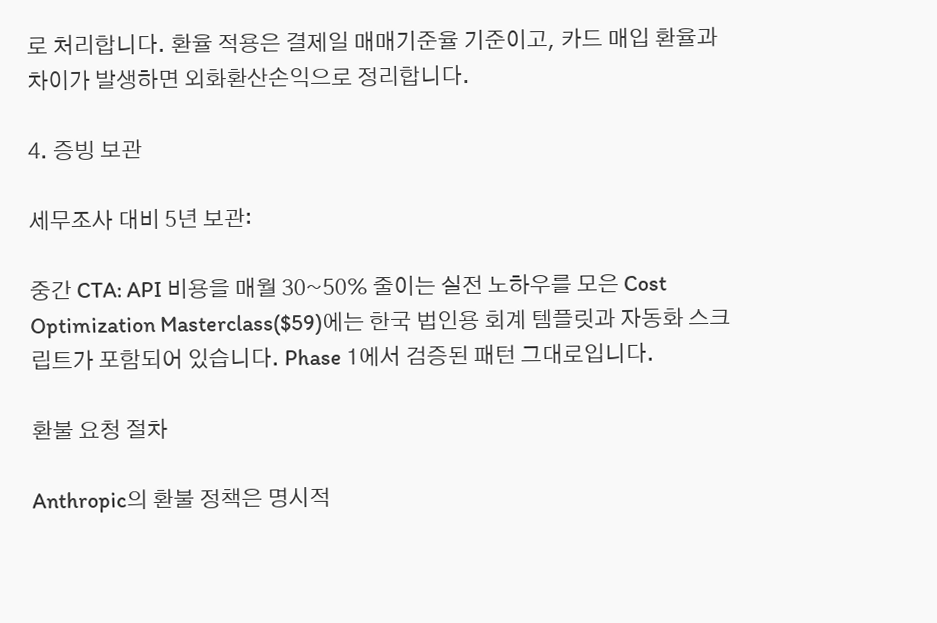로 처리합니다. 환율 적용은 결제일 매매기준율 기준이고, 카드 매입 환율과 차이가 발생하면 외화환산손익으로 정리합니다.

4. 증빙 보관

세무조사 대비 5년 보관:

중간 CTA: API 비용을 매월 30~50% 줄이는 실전 노하우를 모은 Cost Optimization Masterclass($59)에는 한국 법인용 회계 템플릿과 자동화 스크립트가 포함되어 있습니다. Phase 1에서 검증된 패턴 그대로입니다.

환불 요청 절차

Anthropic의 환불 정책은 명시적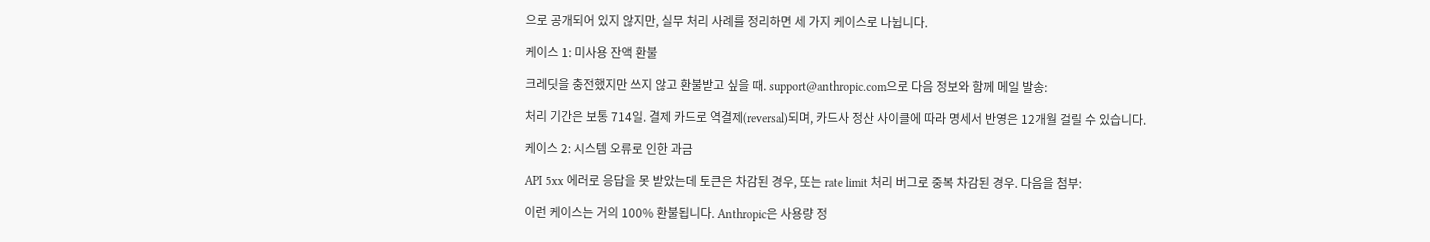으로 공개되어 있지 않지만, 실무 처리 사례를 정리하면 세 가지 케이스로 나뉩니다.

케이스 1: 미사용 잔액 환불

크레딧을 충전했지만 쓰지 않고 환불받고 싶을 때. support@anthropic.com으로 다음 정보와 함께 메일 발송:

처리 기간은 보통 714일. 결제 카드로 역결제(reversal)되며, 카드사 정산 사이클에 따라 명세서 반영은 12개월 걸릴 수 있습니다.

케이스 2: 시스템 오류로 인한 과금

API 5xx 에러로 응답을 못 받았는데 토큰은 차감된 경우, 또는 rate limit 처리 버그로 중복 차감된 경우. 다음을 첨부:

이런 케이스는 거의 100% 환불됩니다. Anthropic은 사용량 정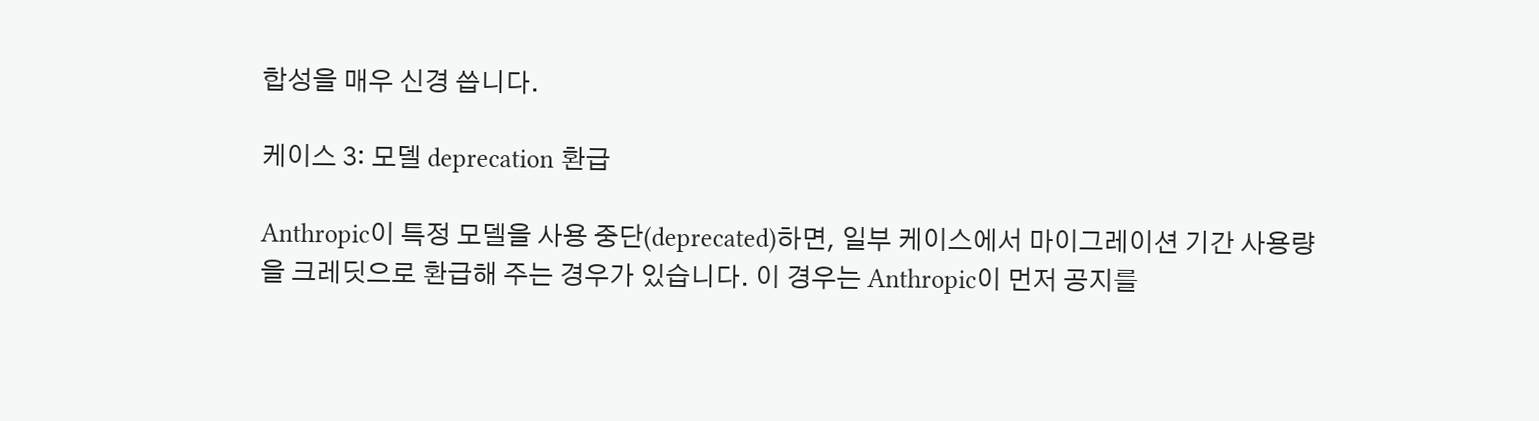합성을 매우 신경 씁니다.

케이스 3: 모델 deprecation 환급

Anthropic이 특정 모델을 사용 중단(deprecated)하면, 일부 케이스에서 마이그레이션 기간 사용량을 크레딧으로 환급해 주는 경우가 있습니다. 이 경우는 Anthropic이 먼저 공지를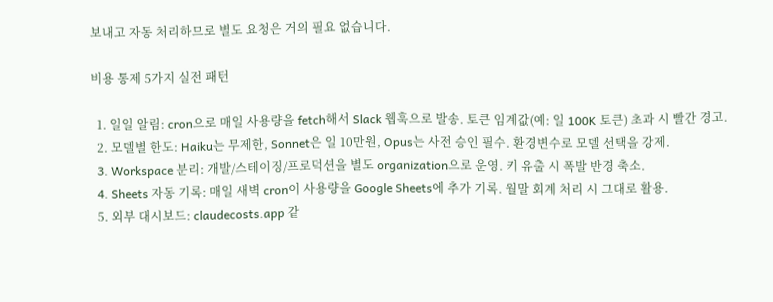보내고 자동 처리하므로 별도 요청은 거의 필요 없습니다.

비용 통제 5가지 실전 패턴

  1. 일일 알림: cron으로 매일 사용량을 fetch해서 Slack 웹훅으로 발송. 토큰 임계값(예: 일 100K 토큰) 초과 시 빨간 경고.
  2. 모델별 한도: Haiku는 무제한, Sonnet은 일 10만원, Opus는 사전 승인 필수. 환경변수로 모델 선택을 강제.
  3. Workspace 분리: 개발/스테이징/프로덕션을 별도 organization으로 운영. 키 유출 시 폭발 반경 축소.
  4. Sheets 자동 기록: 매일 새벽 cron이 사용량을 Google Sheets에 추가 기록. 월말 회계 처리 시 그대로 활용.
  5. 외부 대시보드: claudecosts.app 같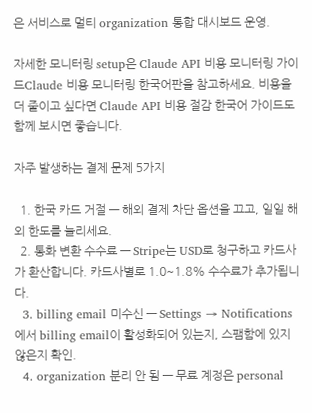은 서비스로 멀티 organization 통합 대시보드 운영.

자세한 모니터링 setup은 Claude API 비용 모니터링 가이드Claude 비용 모니터링 한국어판을 참고하세요. 비용을 더 줄이고 싶다면 Claude API 비용 절감 한국어 가이드도 함께 보시면 좋습니다.

자주 발생하는 결제 문제 5가지

  1. 한국 카드 거절 — 해외 결제 차단 옵션을 끄고, 일일 해외 한도를 늘리세요.
  2. 통화 변환 수수료 — Stripe는 USD로 청구하고 카드사가 환산합니다. 카드사별로 1.0~1.8% 수수료가 추가됩니다.
  3. billing email 미수신 — Settings → Notifications에서 billing email이 활성화되어 있는지, 스팸함에 있지 않은지 확인.
  4. organization 분리 안 됨 — 무료 계정은 personal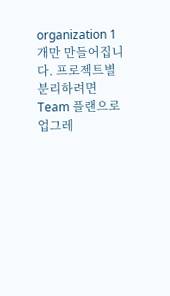organization 1개만 만들어집니다. 프로젝트별 분리하려면 Team 플랜으로 업그레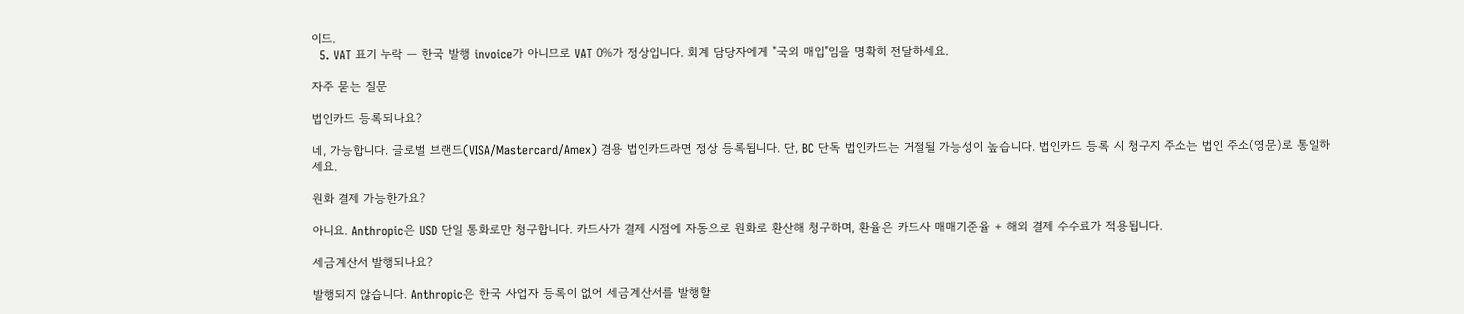이드.
  5. VAT 표기 누락 — 한국 발행 invoice가 아니므로 VAT 0%가 정상입니다. 회계 담당자에게 "국외 매입"임을 명확히 전달하세요.

자주 묻는 질문

법인카드 등록되나요?

네, 가능합니다. 글로벌 브랜드(VISA/Mastercard/Amex) 겸용 법인카드라면 정상 등록됩니다. 단, BC 단독 법인카드는 거절될 가능성이 높습니다. 법인카드 등록 시 청구지 주소는 법인 주소(영문)로 통일하세요.

원화 결제 가능한가요?

아니요. Anthropic은 USD 단일 통화로만 청구합니다. 카드사가 결제 시점에 자동으로 원화로 환산해 청구하며, 환율은 카드사 매매기준율 + 해외 결제 수수료가 적용됩니다.

세금계산서 발행되나요?

발행되지 않습니다. Anthropic은 한국 사업자 등록이 없어 세금계산서를 발행할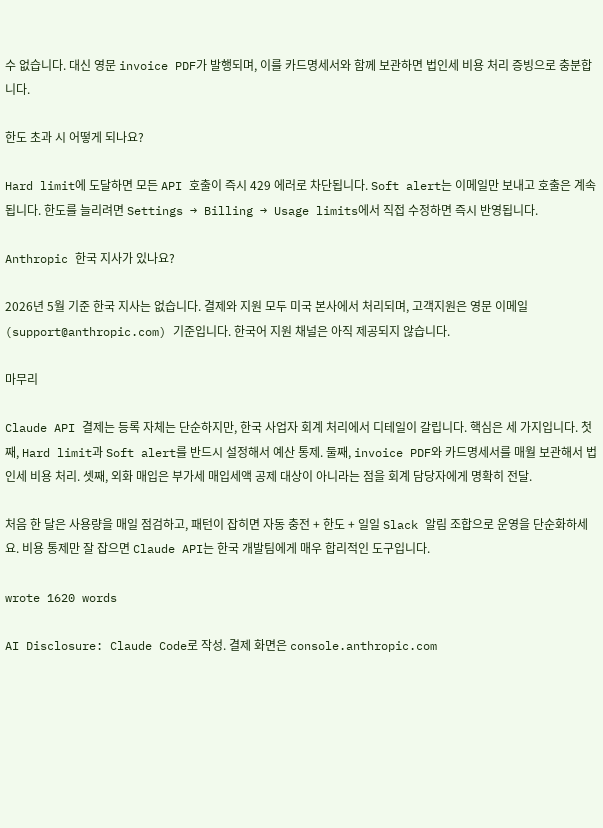수 없습니다. 대신 영문 invoice PDF가 발행되며, 이를 카드명세서와 함께 보관하면 법인세 비용 처리 증빙으로 충분합니다.

한도 초과 시 어떻게 되나요?

Hard limit에 도달하면 모든 API 호출이 즉시 429 에러로 차단됩니다. Soft alert는 이메일만 보내고 호출은 계속됩니다. 한도를 늘리려면 Settings → Billing → Usage limits에서 직접 수정하면 즉시 반영됩니다.

Anthropic 한국 지사가 있나요?

2026년 5월 기준 한국 지사는 없습니다. 결제와 지원 모두 미국 본사에서 처리되며, 고객지원은 영문 이메일(support@anthropic.com) 기준입니다. 한국어 지원 채널은 아직 제공되지 않습니다.

마무리

Claude API 결제는 등록 자체는 단순하지만, 한국 사업자 회계 처리에서 디테일이 갈립니다. 핵심은 세 가지입니다. 첫째, Hard limit과 Soft alert를 반드시 설정해서 예산 통제. 둘째, invoice PDF와 카드명세서를 매월 보관해서 법인세 비용 처리. 셋째, 외화 매입은 부가세 매입세액 공제 대상이 아니라는 점을 회계 담당자에게 명확히 전달.

처음 한 달은 사용량을 매일 점검하고, 패턴이 잡히면 자동 충전 + 한도 + 일일 Slack 알림 조합으로 운영을 단순화하세요. 비용 통제만 잘 잡으면 Claude API는 한국 개발팀에게 매우 합리적인 도구입니다.

wrote 1620 words

AI Disclosure: Claude Code로 작성. 결제 화면은 console.anthropic.com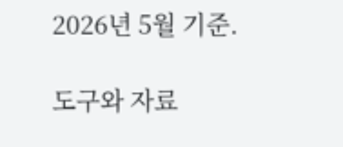2026년 5월 기준.

도구와 자료